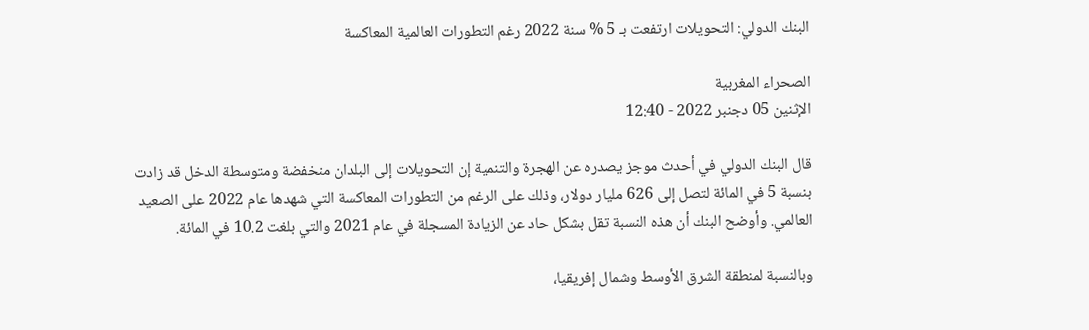البنك الدولي: التحويلات ارتفعت بـ 5 % سنة 2022 رغم التطورات العالمية المعاكسة

الصحراء المغربية
الإثنين 05 دجنبر 2022 - 12:40

قال البنك الدولي في أحدث موجز يصدره عن الهجرة والتنمية إن التحويلات إلى البلدان منخفضة ومتوسطة الدخل قد زادت بنسبة 5 في المائة لتصل إلى 626 مليار دولار، وذلك على الرغم من التطورات المعاكسة التي شهدها عام 2022 على الصعيد العالمي. وأوضح البنك أن هذه النسبة تقل بشكل حاد عن الزيادة المسجلة في عام 2021 والتي بلغت 10.2 في المائة.

وبالنسبة لمنطقة الشرق الأوسط وشمال إفريقيا،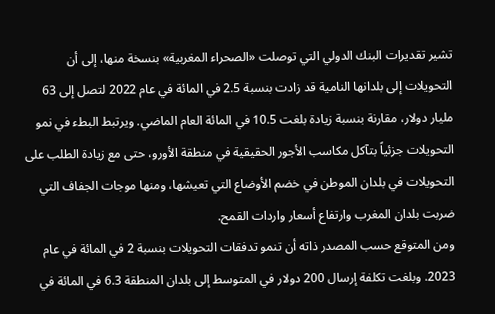تشير تقديرات البنك الدولي التي توصلت «الصحراء المغربية» بنسخة منها، إلى أن التحويلات إلى بلدانها النامية قد زادت بنسبة 2.5 في المائة في عام 2022 لتصل إلى 63 مليار دولار، مقارنة بنسبة زيادة بلغت 10.5 في المائة العام الماضي. ويرتبط البطء في نمو التحويلات جزئياً بتآكل مكاسب الأجور الحقيقية في منطقة الأورو، حتى مع زيادة الطلب على التحويلات في بلدان الموطن في خضم الأوضاع التي تعيشها، ومنها موجات الجفاف التي ضربت بلدان المغرب وارتفاع أسعار واردات القمح.
ومن المتوقع حسب المصدر ذاته أن تنمو تدفقات التحويلات بنسبة 2 في المائة في عام 2023. وبلغت تكلفة إرسال 200 دولار في المتوسط إلى بلدان المنطقة 6.3 في المائة في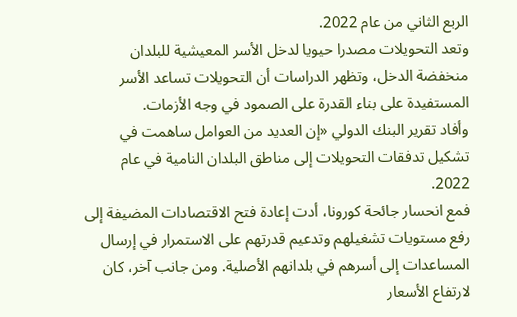الربع الثاني من عام 2022.
وتعد التحويلات مصدرا حيويا لدخل الأسر المعيشية للبلدان منخفضة الدخل، وتظهر الدراسات أن التحويلات تساعد الأسر المستفيدة على بناء القدرة على الصمود في وجه الأزمات.
وأفاد تقرير البنك الدولي «إن العديد من العوامل ساهمت في تشكيل تدفقات التحويلات إلى مناطق البلدان النامية في عام 2022.
فمع انحسار جائحة كورونا، أدت إعادة فتح الاقتصادات المضيفة إلى رفع مستويات تشغيلهم وتدعيم قدرتهم على الاستمرار في إرسال المساعدات إلى أسرهم في بلدانهم الأصلية. ومن جانب آخر، كان لارتفاع الأسعار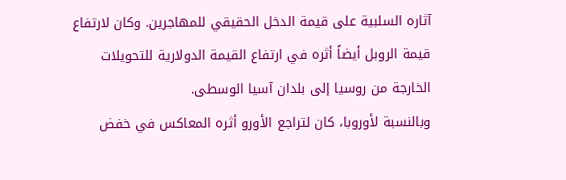آثاره السلبية على قيمة الدخل الحقيقي للمهاجرين. وكان لارتفاع قيمة الروبل أيضاً أثره في ارتفاع القيمة الدولارية للتحويلات الخارجة من روسيا إلى بلدان آسيا الوسطى.
وبالنسبة لأوروبا، كان لتراجع الأورو أثره المعاكس في خفض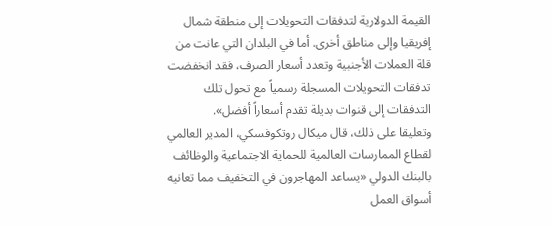القيمة الدولارية لتدفقات التحويلات إلى منطقة شمال إفريقيا وإلى مناطق أخرى. أما في البلدان التي عانت من قلة العملات الأجنبية وتعدد أسعار الصرف، فقد انخفضت تدفقات التحويلات المسجلة رسمياً مع تحول تلك التدفقات إلى قنوات بديلة تقدم أسعاراً أفضل».
وتعليقا على ذلك، قال ميكال روتكوفسكي، المدير العالمي لقطاع الممارسات العالمية للحماية الاجتماعية والوظائف بالبنك الدولي «يساعد المهاجرون في التخفيف مما تعانيه أسواق العمل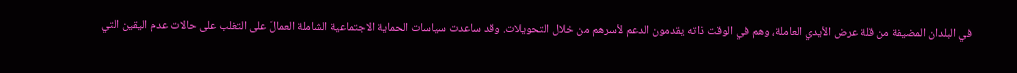في البلدان المضيفة من قلة عرض الأيدي العاملة، وهم في الوقت ذاته يقدمون الدعم لأسرهم من خلال التحويلات. وقد ساعدت سياسات الحماية الاجتماعية الشاملة العمالَ على التغلب على حالات عدم اليقين التي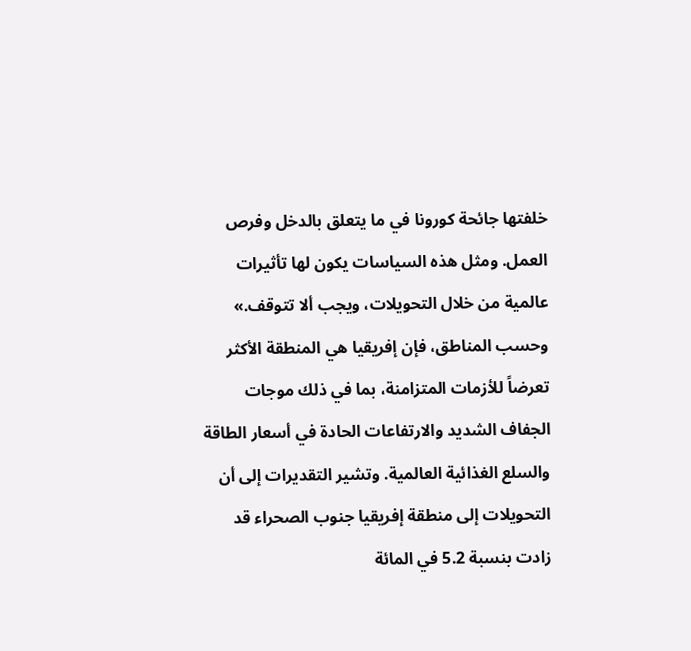خلفتها جائحة كورونا في ما يتعلق بالدخل وفرص العمل. ومثل هذه السياسات يكون لها تأثيرات عالمية من خلال التحويلات، ويجب ألا تتوقف.»
وحسب المناطق، فإن إفريقيا هي المنطقة الأكثر تعرضاً للأزمات المتزامنة، بما في ذلك موجات الجفاف الشديد والارتفاعات الحادة في أسعار الطاقة والسلع الغذائية العالمية. وتشير التقديرات إلى أن التحويلات إلى منطقة إفريقيا جنوب الصحراء قد زادت بنسبة 5.2 في المائة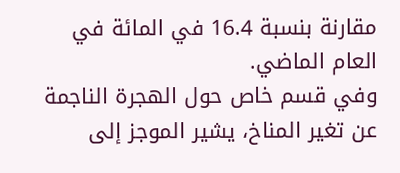مقارنة بنسبة 16.4 في المائة في العام الماضي.
وفي قسم خاص حول الهجرة الناجمة عن تغير المناخ، يشير الموجز إلى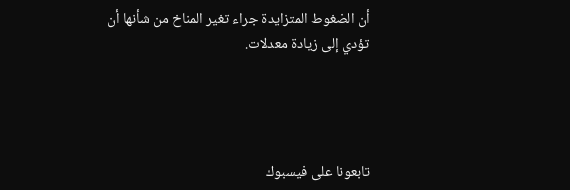أن الضغوط المتزايدة جراء تغير المناخ من شأنها أن تؤدي إلى زيادة معدلات.




تابعونا على فيسبوك